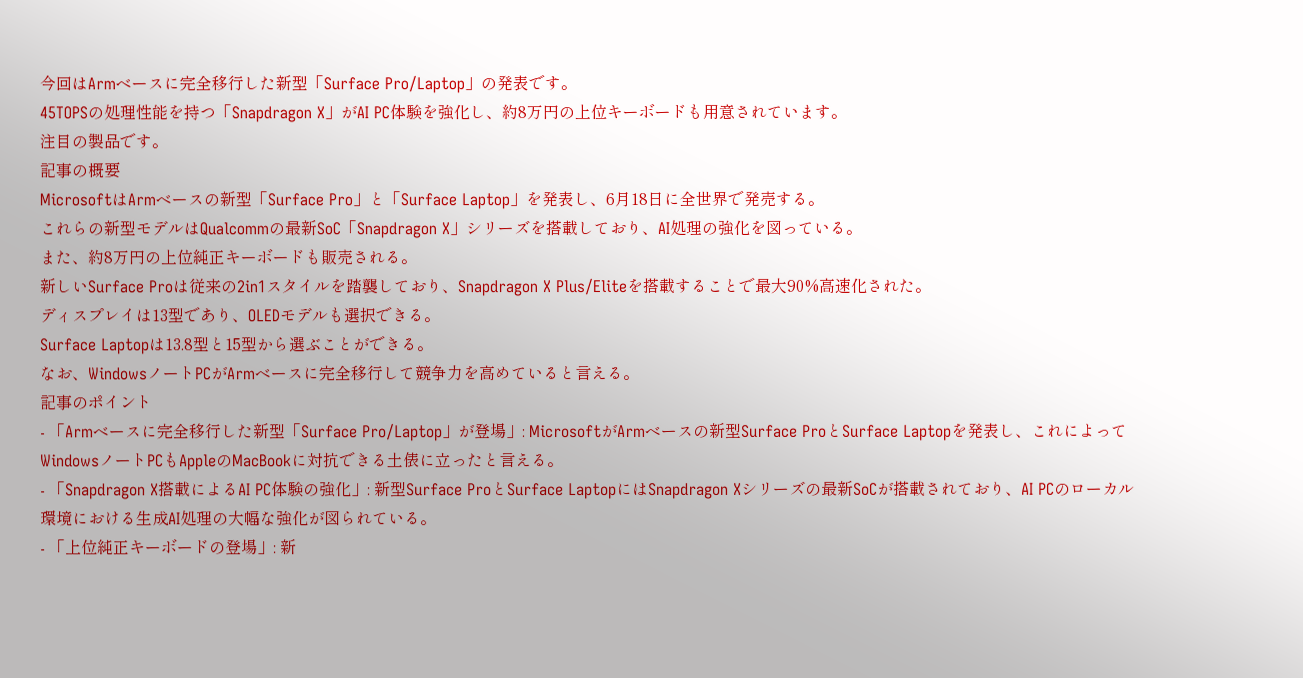今回はArmベースに完全移行した新型「Surface Pro/Laptop」の発表です。
45TOPSの処理性能を持つ「Snapdragon X」がAI PC体験を強化し、約8万円の上位キーボードも用意されています。
注目の製品です。
記事の概要
MicrosoftはArmベースの新型「Surface Pro」と「Surface Laptop」を発表し、6月18日に全世界で発売する。
これらの新型モデルはQualcommの最新SoC「Snapdragon X」シリーズを搭載しており、AI処理の強化を図っている。
また、約8万円の上位純正キーボードも販売される。
新しいSurface Proは従来の2in1スタイルを踏襲しており、Snapdragon X Plus/Eliteを搭載することで最大90%高速化された。
ディスプレイは13型であり、OLEDモデルも選択できる。
Surface Laptopは13.8型と15型から選ぶことができる。
なお、WindowsノートPCがArmベースに完全移行して競争力を高めていると言える。
記事のポイント
- 「Armベースに完全移行した新型「Surface Pro/Laptop」が登場」: MicrosoftがArmベースの新型Surface ProとSurface Laptopを発表し、これによってWindowsノートPCもAppleのMacBookに対抗できる土俵に立ったと言える。
- 「Snapdragon X搭載によるAI PC体験の強化」: 新型Surface ProとSurface LaptopにはSnapdragon Xシリーズの最新SoCが搭載されており、AI PCのローカル環境における生成AI処理の大幅な強化が図られている。
- 「上位純正キーボードの登場」: 新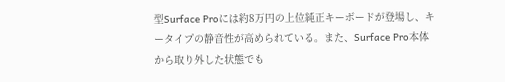型Surface Proには約8万円の上位純正キーボードが登場し、キータイプの静音性が高められている。また、Surface Pro本体から取り外した状態でも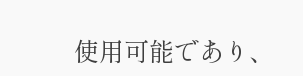使用可能であり、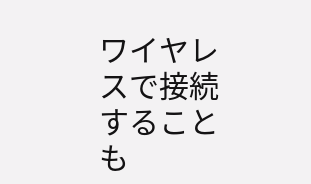ワイヤレスで接続することも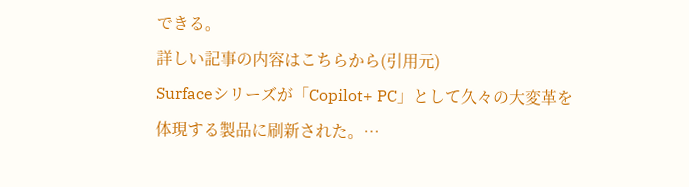できる。
詳しい記事の内容はこちらから(引用元)
Surfaceシリーズが「Copilot+ PC」として久々の大変革を体現する製品に刷新された。…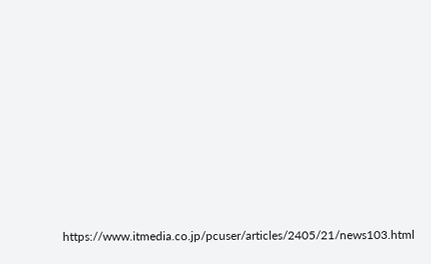https://www.itmedia.co.jp/pcuser/articles/2405/21/news103.html